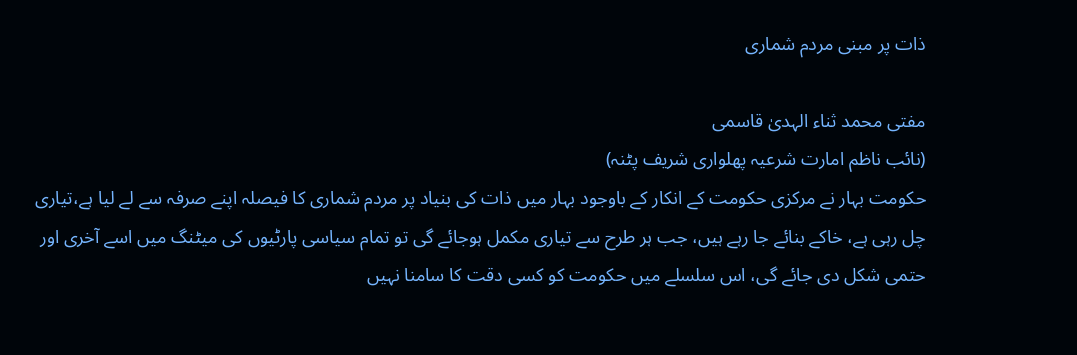ذات پر مبنی مردم شماری

مفتی محمد ثناء الہدیٰ قاسمی
(نائب ناظم امارت شرعیہ پھلواری شریف پٹنہ)
حکومت بہار نے مرکزی حکومت کے انکار کے باوجود بہار میں ذات کی بنیاد پر مردم شماری کا فیصلہ اپنے صرفہ سے لے لیا ہے،تیاری چل رہی ہے، خاکے بنائے جا رہے ہیں، جب ہر طرح سے تیاری مکمل ہوجائے گی تو تمام سیاسی پارٹیوں کی میٹنگ میں اسے آخری اور حتمی شکل دی جائے گی، اس سلسلے میں حکومت کو کسی دقت کا سامنا نہیں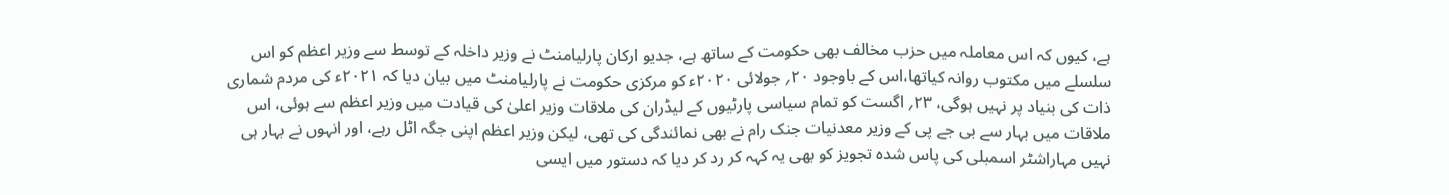ہے، کیوں کہ اس معاملہ میں حزب مخالف بھی حکومت کے ساتھ ہے، جدیو ارکان پارلیامنٹ نے وزیر داخلہ کے توسط سے وزیر اعظم کو اس سلسلے میں مکتوب روانہ کیاتھا،اس کے باوجود ۲۰؍ جولائی ۲۰۲۰ء کو مرکزی حکومت نے پارلیامنٹ میں بیان دیا کہ ۲۰۲۱ء کی مردم شماری ذات کی بنیاد پر نہیں ہوگی، ۲۳؍ اگست کو تمام سیاسی پارٹیوں کے لیڈران کی ملاقات وزیر اعلیٰ کی قیادت میں وزیر اعظم سے ہوئی، اس ملاقات میں بہار سے بی جے پی کے وزیر معدنیات جنک رام نے بھی نمائندگی کی تھی، لیکن وزیر اعظم اپنی جگہ اٹل رہے، اور انہوں نے بہار ہی نہیں مہاراشٹر اسمبلی کی پاس شدہ تجویز کو بھی یہ کہہ کر رد کر دیا کہ دستور میں ایسی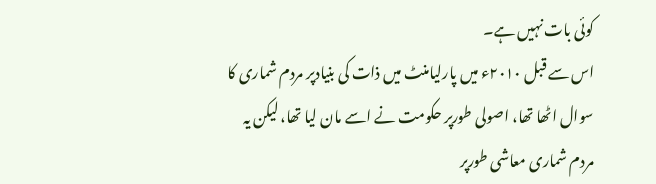کوئی بات نہیں ہے۔
اس سے قبل ۲۰۱۰ء میں پارلیامنٹ میں ذات کی بنیادپر مردم شماری کا سوال اٹھا تھا، اصولی طورپر حکومت نے اسے مان لیا تھا، لیکن یہ مردم شماری معاشی طورپر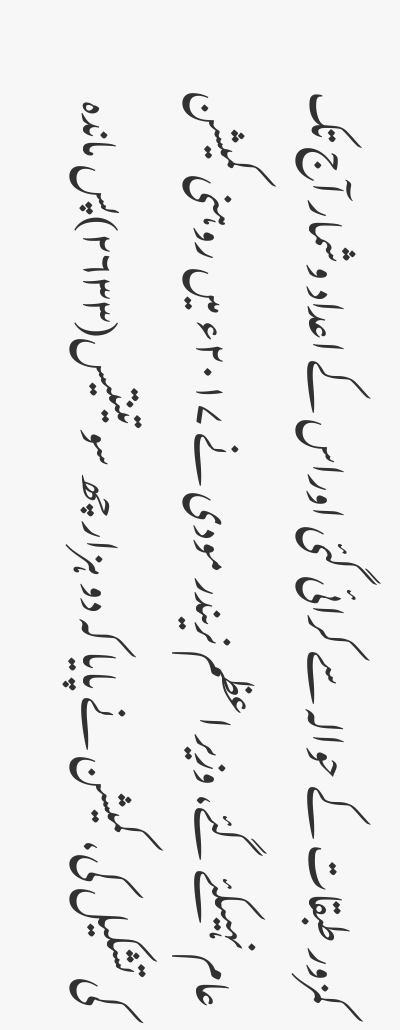کمزور طبقات کے حوالہ سے کرائی گئی اوراس کے اعداد وشمار آج تک عام نہیںکئے گئے، وزیر اعظم نریندر مودی نے ۲۰۱۷ء میں روہنی کمیشن کی تشکیل کی، کمیشن نے پایا کہ دو ہزار چھ سو تینتیس(۲۶۳۳)پس ماندہ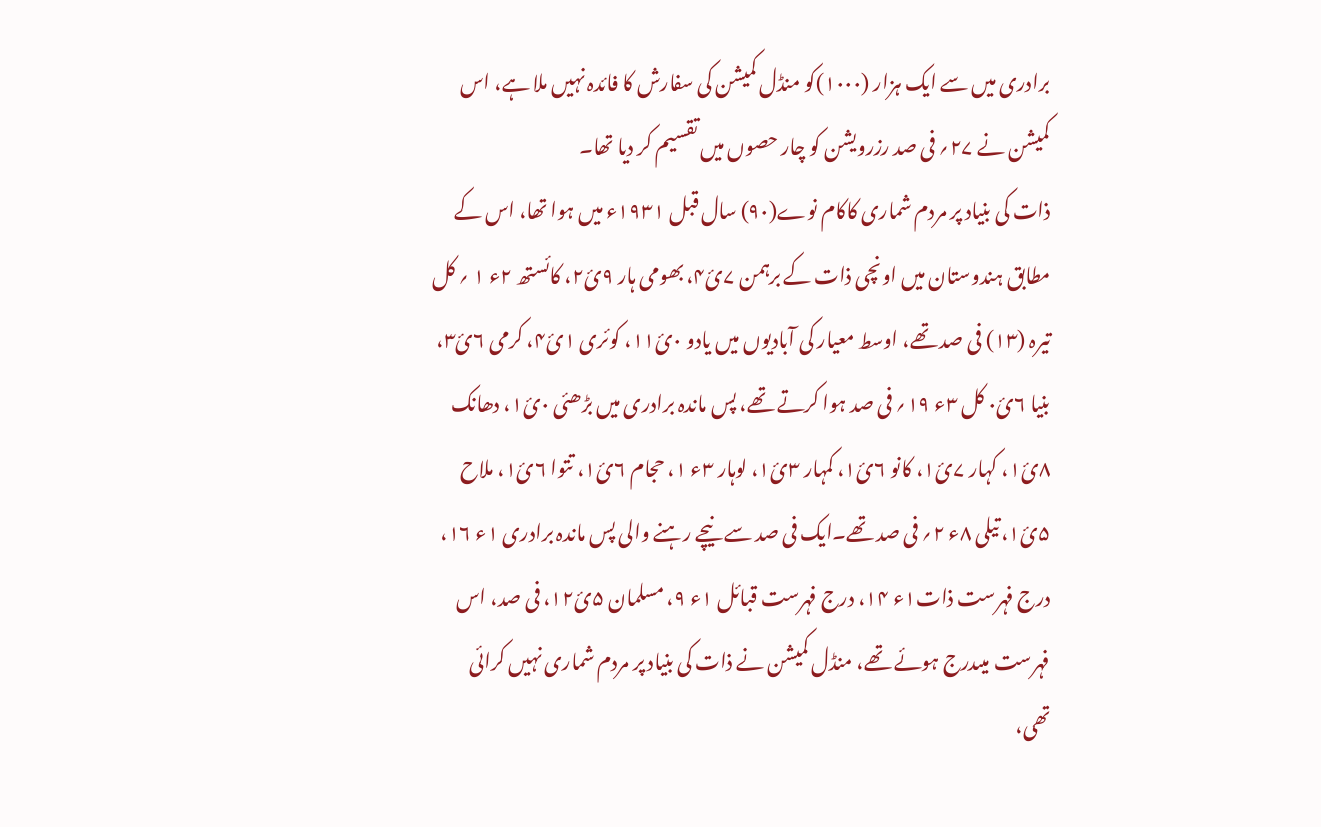برادری میں سے ایک ہزار (۱۰۰۰)کو منڈل کمیشن کی سفارش کا فائدہ نہیں ملا ہے، اس کمیشن نے ۲۷؍ فی صد رزرویشن کو چار حصوں میں تقسیم کر دیا تھا۔
ذات کی بنیاد پر مردم شماری کاکام نوے(۹۰) سال قبل ۱۹۳۱ء میں ہوا تھا، اس کے مطابق ہندوستان میں اونچی ذات کے برہمن ۷ئ۴، بھومی ہار ۹ئ۲، کائستھ ۲ء ۱ ؍ کل تیرہ (۱۳) فی صد تھے، اوسط معیار کی آبادیوں میں یادو ۰ئ۱۱، کوئری ۱ئ۴، کرمی ۶ئ۳، بنیا ۶ئ۰ کل ۳ء ۱۹؍ فی صد ہوا کرتے تھے، پس ماندہ برادری میں بڑھئی ۰ئ۱، دھانک ۸ئ۱، کہار ۷ئ۱، کانو ۶ئ۱، کمہار ۳ئ۱، لوہار ۳ء ۱، حجام ۶ئ۱، تتوا ۶ئ۱، ملاح ۵ئ۱، تیلی ۸ء ۲؍ فی صد تھے۔ایک فی صد سے نیچے رہنے والی پس ماندہ برادری ۱ء ۱۶، درج فہرست ذات۱ء ۱۴، درج فہرست قبائل ۱ء ۹، مسلمان ۵ئ۱۲، فی صد، اس فہرست میںدرج ہوئے تھے، منڈل کمیشن نے ذات کی بنیاد پر مردم شماری نہیں کرائی تھی،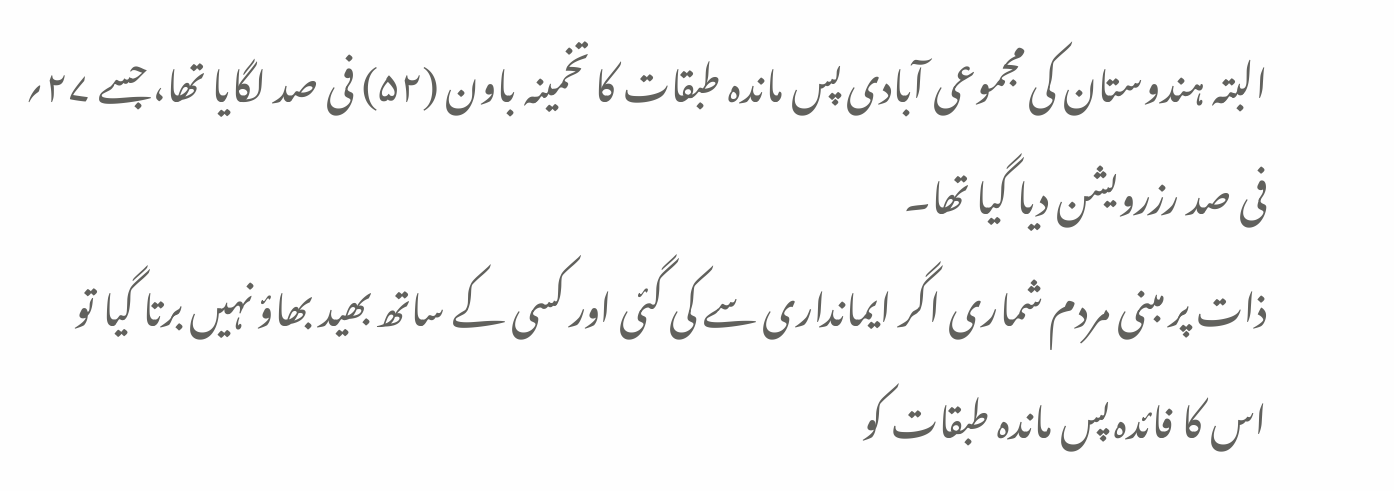البتہ ہندوستان کی مجموعی آبادی پس ماندہ طبقات کا تخمینہ باون (۵۲) فی صد لگایا تھا، جسے ۲۷؍ فی صد رزرویشن دیا گیا تھا۔
ذات پر مبنی مردم شماری اگر ایمانداری سے کی گئی اور کسی کے ساتھ بھید بھاؤ نہیں برتا گیا تو اس کا فائدہ پس ماندہ طبقات کو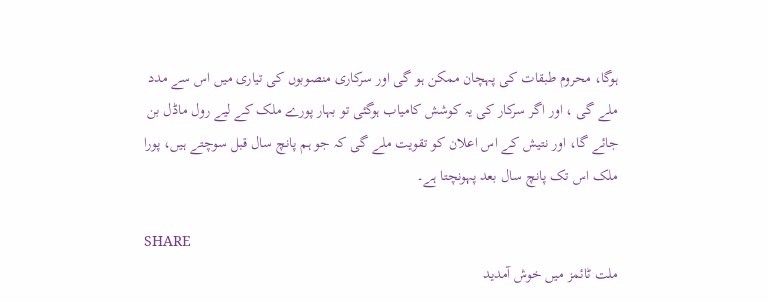ہوگا، محروم طبقات کی پہچان ممکن ہو گی اور سرکاری منصوبوں کی تیاری میں اس سے مدد ملے گی ، اور اگر سرکار کی یہ کوشش کامیاب ہوگئی تو بہار پورے ملک کے لیے رول ماڈل بن جائے گا، اور نتیش کے اس اعلان کو تقویت ملے گی کہ جو ہم پانچ سال قبل سوچتے ہیں، پورا ملک اس تک پانچ سال بعد پہونچتا ہے۔

SHARE
ملت ٹائمز میں خوش آمدید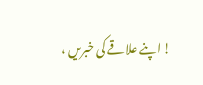! اپنے علاقے کی خبریں ،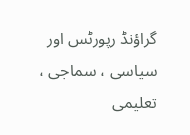گراؤنڈ رپورٹس اور سیاسی ، سماجی ، تعلیمی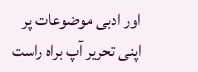اور ادبی موضوعات پر اپنی تحریر آپ براہ راست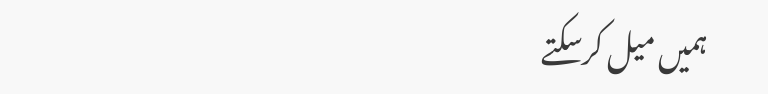ہمیں میل کرسکتے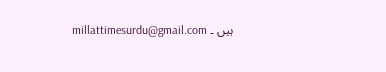ہیں ۔ millattimesurdu@gmail.com